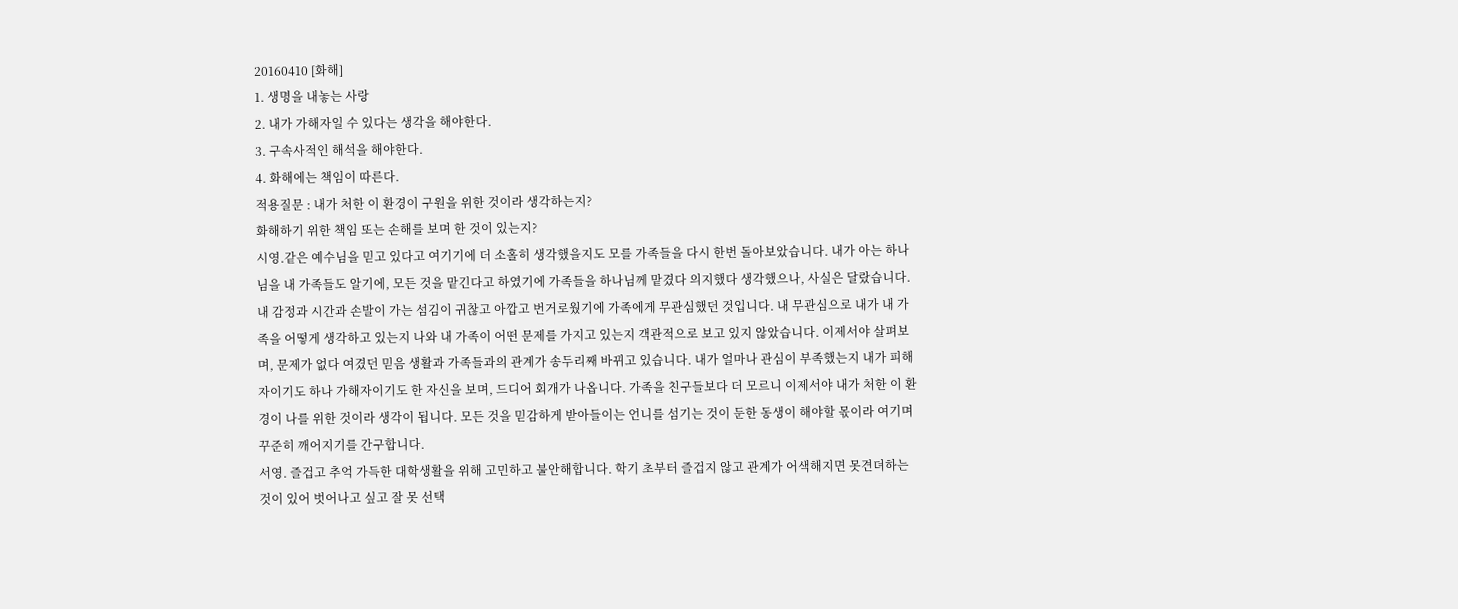20160410 [화해]
1. 생명을 내놓는 사랑
2. 내가 가해자일 수 있다는 생각을 해야한다.
3. 구속사적인 해석을 해야한다.
4. 화해에는 책임이 따른다.
적용질문 : 내가 처한 이 환경이 구원을 위한 것이라 생각하는지?
화해하기 위한 책임 또는 손해를 보며 한 것이 있는지?
시영.같은 예수님을 믿고 있다고 여기기에 더 소홀히 생각했을지도 모를 가족들을 다시 한번 돌아보았습니다. 내가 아는 하나님을 내 가족들도 알기에, 모든 것을 맡긴다고 하였기에 가족들을 하나님께 맡겼다 의지했다 생각했으나, 사실은 달랐습니다. 내 감정과 시간과 손발이 가는 섬김이 귀찮고 아깝고 번거로웠기에 가족에게 무관심했던 것입니다. 내 무관심으로 내가 내 가족을 어떻게 생각하고 있는지 나와 내 가족이 어떤 문제를 가지고 있는지 객관적으로 보고 있지 않았습니다. 이제서야 살펴보며, 문제가 없다 여겼던 믿음 생활과 가족들과의 관계가 송두리째 바뀌고 있습니다. 내가 얼마나 관심이 부족했는지 내가 피해자이기도 하나 가해자이기도 한 자신을 보며, 드디어 회개가 나옵니다. 가족을 친구들보다 더 모르니 이제서야 내가 처한 이 환경이 나를 위한 것이라 생각이 됩니다. 모든 것을 믿감하게 받아들이는 언니를 섬기는 것이 둔한 동생이 해야할 몫이라 여기며 꾸준히 깨어지기를 간구합니다.
서영. 즐겁고 추억 가득한 대학생활을 위해 고민하고 불안해합니다. 학기 초부터 즐겁지 않고 관계가 어색해지면 못견뎌하는 것이 있어 벗어나고 싶고 잘 못 선택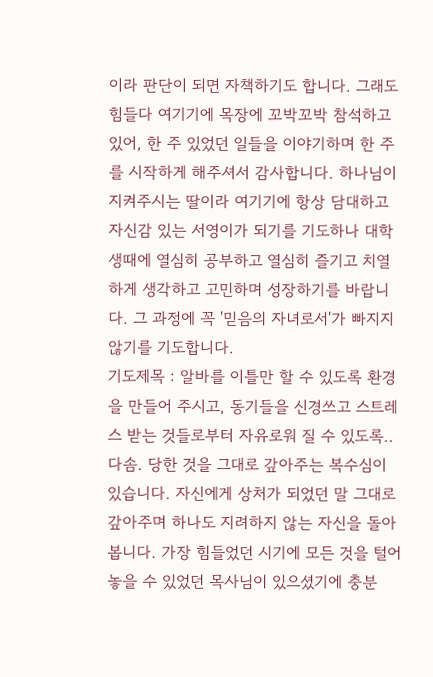이라 판단이 되면 자책하기도 합니다. 그래도 힘들다 여기기에 목장에 꼬박꼬박 참석하고 있어, 한 주 있었던 일들을 이야기하며 한 주를 시작하게 해주셔서 감사합니다. 하나님이 지켜주시는 딸이라 여기기에 항상 담대하고 자신감 있는 서영이가 되기를 기도하나 대학생때에 열심히 공부하고 열심히 즐기고 치열하게 생각하고 고민하며 성장하기를 바랍니다. 그 과정에 꼭 '믿음의 자녀로서'가 빠지지 않기를 기도합니다.
기도제목 : 알바를 이틀만 할 수 있도록 환경을 만들어 주시고, 동기들을 신경쓰고 스트레스 받는 것들로부터 자유로워 질 수 있도록..
다솜. 당한 것을 그대로 갚아주는 복수심이 있습니다. 자신에게 상처가 되었던 말 그대로 갚아주며 하나도 지려하지 않는 자신을 돌아봅니다. 가장 힘들었던 시기에 모든 것을 털어놓을 수 있었던 목사님이 있으셨기에 충분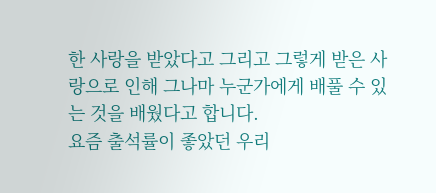한 사랑을 받았다고 그리고 그렇게 받은 사랑으로 인해 그나마 누군가에게 배풀 수 있는 것을 배웠다고 합니다.
요즘 출석률이 좋았던 우리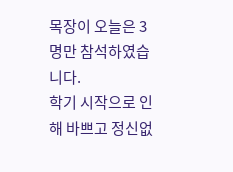목장이 오늘은 3명만 참석하였습니다.
학기 시작으로 인해 바쁘고 정신없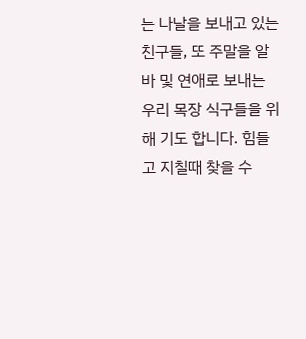는 나날을 보내고 있는 친구들, 또 주말을 알바 및 연애로 보내는 우리 목장 식구들을 위해 기도 합니다. 힘들고 지칠때 찾을 수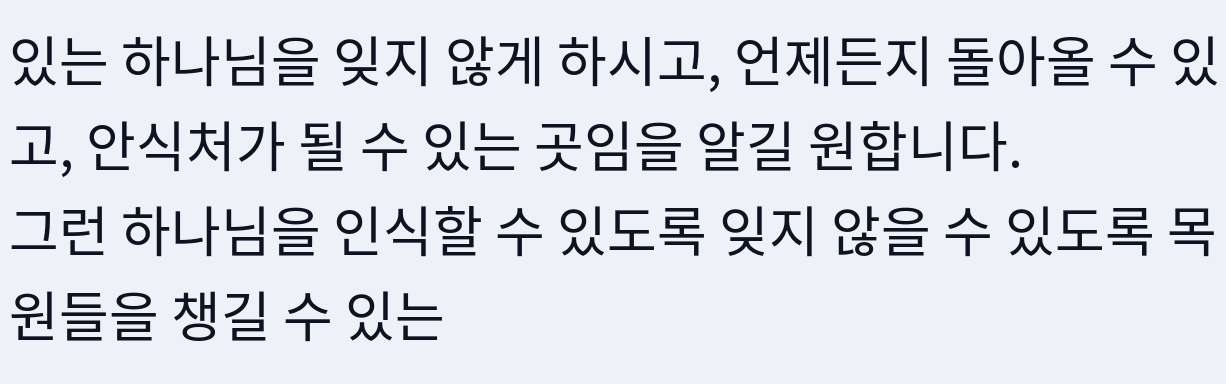있는 하나님을 잊지 않게 하시고, 언제든지 돌아올 수 있고, 안식처가 될 수 있는 곳임을 알길 원합니다.
그런 하나님을 인식할 수 있도록 잊지 않을 수 있도록 목원들을 챙길 수 있는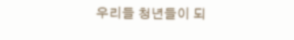우리들 청년들이 되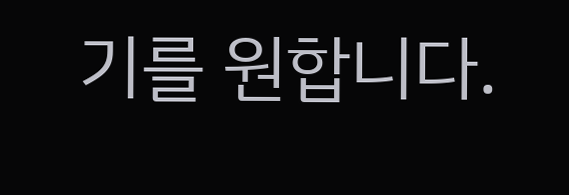기를 원합니다.